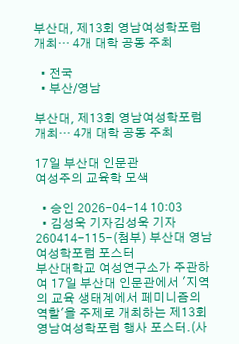부산대, 제13회 영남여성학포럼 개최… 4개 대학 공동 주최

  • 전국
  • 부산/영남

부산대, 제13회 영남여성학포럼 개최… 4개 대학 공동 주최

17일 부산대 인문관
여성주의 교육학 모색

  • 승인 2026-04-14 10:03
  • 김성욱 기자김성욱 기자
260414-115-(첨부) 부산대 영남여성학포럼 포스터
부산대학교 여성연구소가 주관하여 17일 부산대 인문관에서 '지역의 교육 생태계에서 페미니즘의 역할'을 주제로 개최하는 제13회 영남여성학포럼 행사 포스터.(사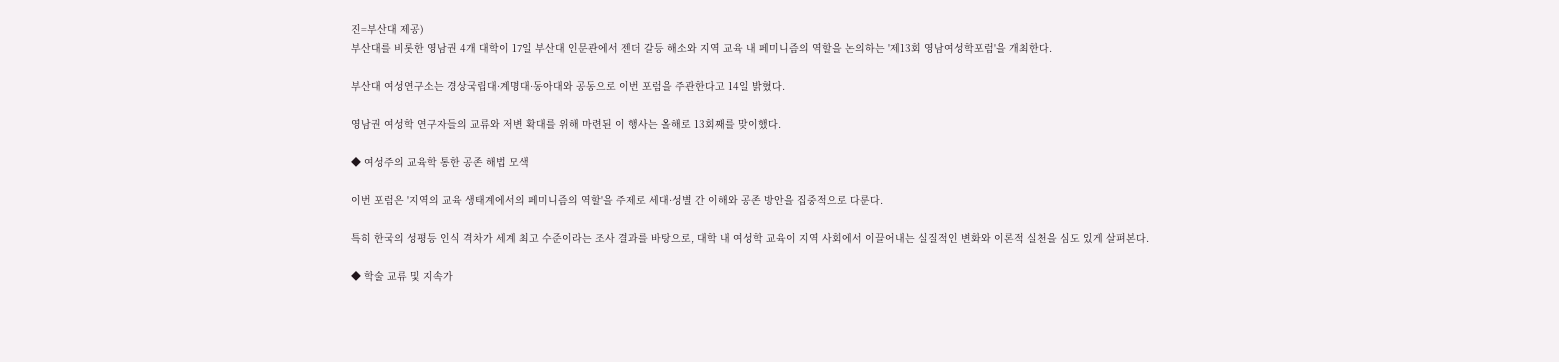진=부산대 제공)
부산대를 비롯한 영남권 4개 대학이 17일 부산대 인문관에서 젠더 갈등 해소와 지역 교육 내 페미니즘의 역할을 논의하는 '제13회 영남여성학포럼'을 개최한다.

부산대 여성연구소는 경상국립대·계명대·동아대와 공동으로 이번 포럼을 주관한다고 14일 밝혔다.

영남권 여성학 연구자들의 교류와 저변 확대를 위해 마련된 이 행사는 올해로 13회째를 맞이했다.

◆ 여성주의 교육학 통한 공존 해법 모색

이번 포럼은 '지역의 교육 생태계에서의 페미니즘의 역할'을 주제로 세대·성별 간 이해와 공존 방안을 집중적으로 다룬다.

특히 한국의 성평등 인식 격차가 세계 최고 수준이라는 조사 결과를 바탕으로, 대학 내 여성학 교육이 지역 사회에서 이끌어내는 실질적인 변화와 이론적 실천을 심도 있게 살펴본다.

◆ 학술 교류 및 지속가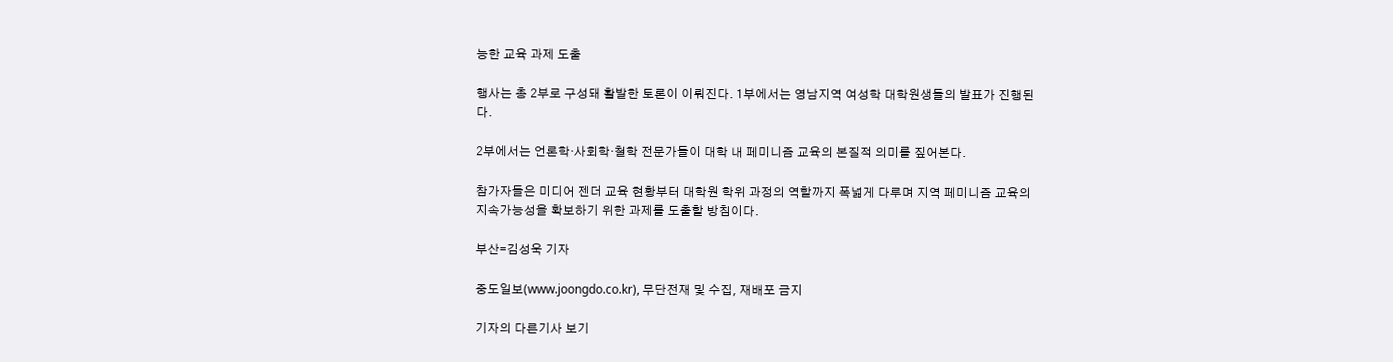능한 교육 과제 도출

행사는 총 2부로 구성돼 활발한 토론이 이뤄진다. 1부에서는 영남지역 여성학 대학원생들의 발표가 진행된다.

2부에서는 언론학·사회학·철학 전문가들이 대학 내 페미니즘 교육의 본질적 의미를 짚어본다.

참가자들은 미디어 젠더 교육 현황부터 대학원 학위 과정의 역할까지 폭넓게 다루며 지역 페미니즘 교육의 지속가능성을 확보하기 위한 과제를 도출할 방침이다.

부산=김성욱 기자

중도일보(www.joongdo.co.kr), 무단전재 및 수집, 재배포 금지

기자의 다른기사 보기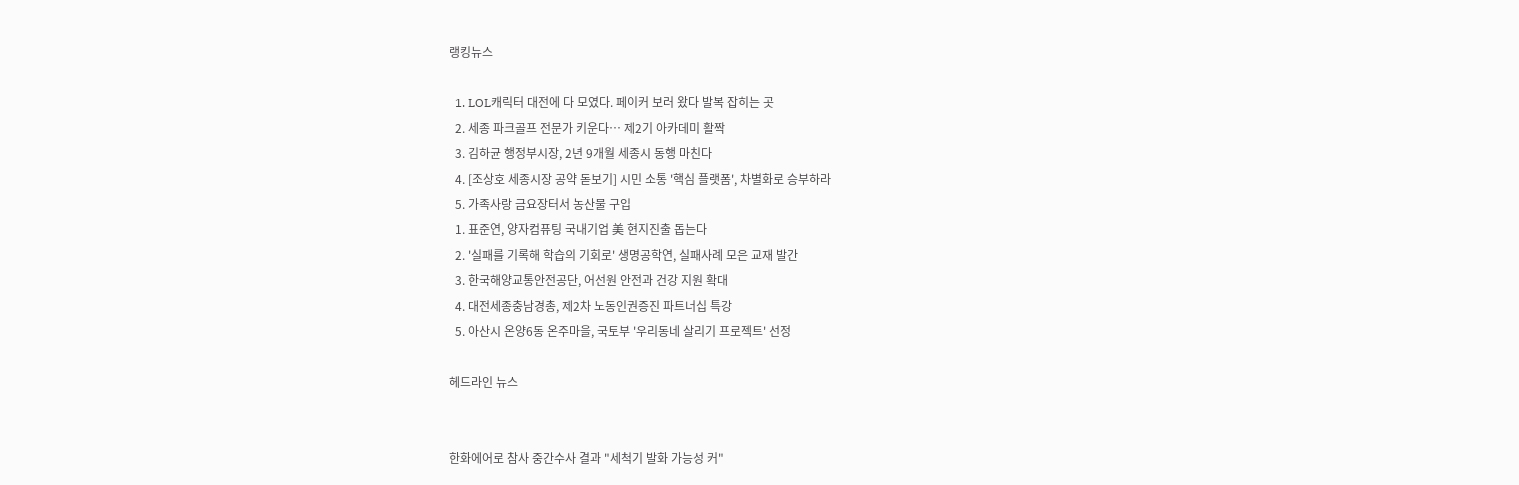랭킹뉴스

  1. LOL캐릭터 대전에 다 모였다. 페이커 보러 왔다 발복 잡히는 곳
  2. 세종 파크골프 전문가 키운다… 제2기 아카데미 활짝
  3. 김하균 행정부시장, 2년 9개월 세종시 동행 마친다
  4. [조상호 세종시장 공약 돋보기] 시민 소통 '핵심 플랫폼', 차별화로 승부하라
  5. 가족사랑 금요장터서 농산물 구입
  1. 표준연, 양자컴퓨팅 국내기업 美 현지진출 돕는다
  2. '실패를 기록해 학습의 기회로' 생명공학연, 실패사례 모은 교재 발간
  3. 한국해양교통안전공단, 어선원 안전과 건강 지원 확대
  4. 대전세종충남경총, 제2차 노동인권증진 파트너십 특강
  5. 아산시 온양6동 온주마을, 국토부 '우리동네 살리기 프로젝트' 선정

헤드라인 뉴스


한화에어로 참사 중간수사 결과 "세척기 발화 가능성 커"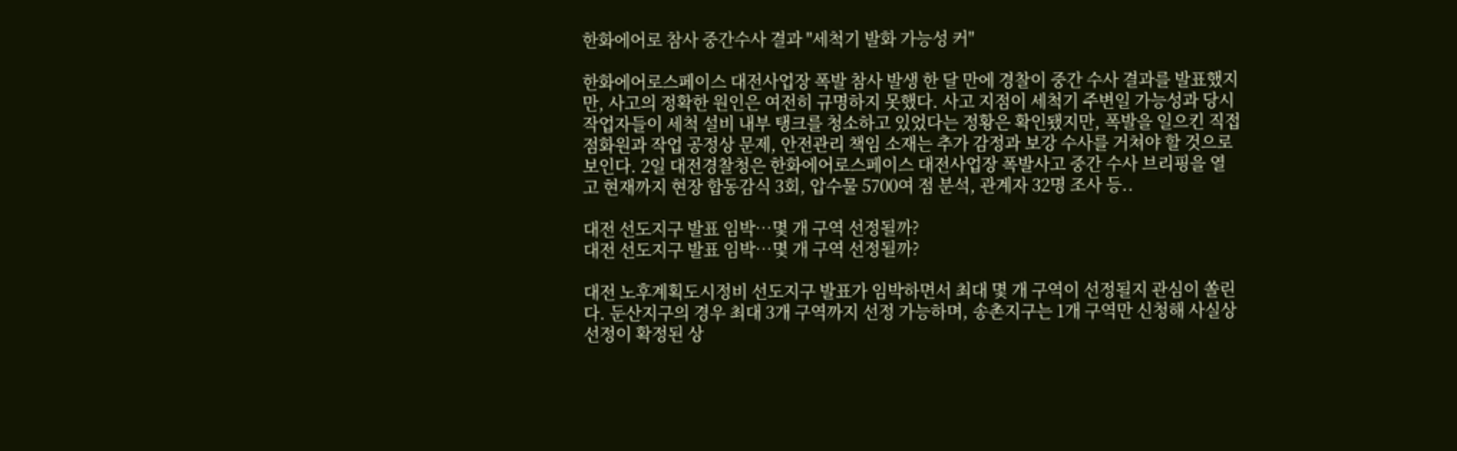한화에어로 참사 중간수사 결과 "세척기 발화 가능성 커"

한화에어로스페이스 대전사업장 폭발 참사 발생 한 달 만에 경찰이 중간 수사 결과를 발표했지만, 사고의 정확한 원인은 여전히 규명하지 못했다. 사고 지점이 세척기 주변일 가능성과 당시 작업자들이 세척 설비 내부 탱크를 청소하고 있었다는 정황은 확인됐지만, 폭발을 일으킨 직접 점화원과 작업 공정상 문제, 안전관리 책임 소재는 추가 감정과 보강 수사를 거쳐야 할 것으로 보인다. 2일 대전경찰청은 한화에어로스페이스 대전사업장 폭발사고 중간 수사 브리핑을 열고 현재까지 현장 합동감식 3회, 압수물 5700여 점 분석, 관계자 32명 조사 등..

대전 선도지구 발표 임박…몇 개 구역 선정될까?
대전 선도지구 발표 임박…몇 개 구역 선정될까?

대전 노후계획도시정비 선도지구 발표가 임박하면서 최대 몇 개 구역이 선정될지 관심이 쏠린다. 둔산지구의 경우 최대 3개 구역까지 선정 가능하며, 송촌지구는 1개 구역만 신청해 사실상 선정이 확정된 상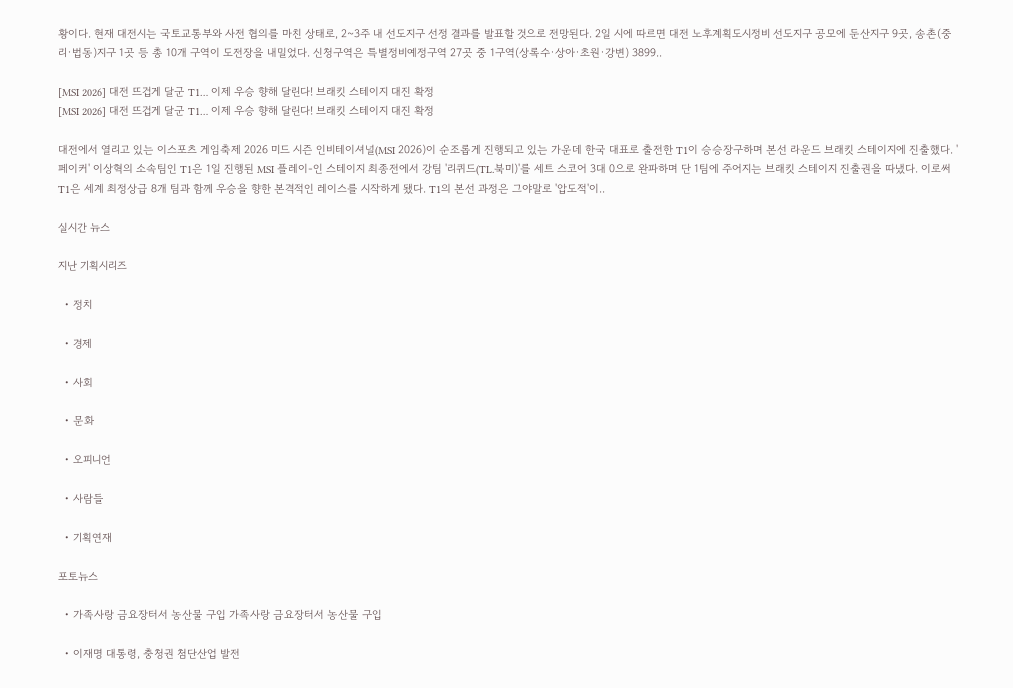황이다. 현재 대전시는 국토교통부와 사전 협의를 마친 상태로, 2~3주 내 선도지구 선정 결과를 발표할 것으로 전망된다. 2일 시에 따르면 대전 노후계획도시정비 선도지구 공모에 둔산지구 9곳, 송촌(중리·법동)지구 1곳 등 총 10개 구역이 도전장을 내밀었다. 신청구역은 특별정비예정구역 27곳 중 1구역(상록수·상아·초원·강변) 3899..

[MSI 2026] 대전 뜨겁게 달군 T1… 이제 우승 향해 달린다! 브래킷 스테이지 대진 확정
[MSI 2026] 대전 뜨겁게 달군 T1… 이제 우승 향해 달린다! 브래킷 스테이지 대진 확정

대전에서 열리고 있는 이스포츠 게임축제 2026 미드 시즌 인비테이셔널(MSI 2026)이 순조롭게 진행되고 있는 가운데 한국 대표로 출전한 T1이 승승장구하며 본선 라운드 브래킷 스테이지에 진출했다. '페이커' 이상혁의 소속팀인 T1은 1일 진행된 MSI 플레이-인 스테이지 최종전에서 강팀 '리퀴드(TL.북미)'를 세트 스코어 3대 0으로 완파하며 단 1팀에 주어지는 브래킷 스테이지 진출권을 따냈다. 이로써 T1은 세계 최정상급 8개 팀과 함께 우승을 향한 본격적인 레이스를 시작하게 됐다. T1의 본선 과정은 그야말로 '압도적'이..

실시간 뉴스

지난 기획시리즈

  • 정치

  • 경제

  • 사회

  • 문화

  • 오피니언

  • 사람들

  • 기획연재

포토뉴스

  • 가족사랑 금요장터서 농산물 구입 가족사랑 금요장터서 농산물 구입

  • 이재명 대통령, 충청권 첨단산업 발전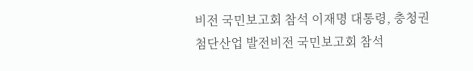비전 국민보고회 참석 이재명 대통령, 충청권 첨단산업 발전비전 국민보고회 참석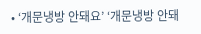• ‘개문냉방 안돼요’ ‘개문냉방 안돼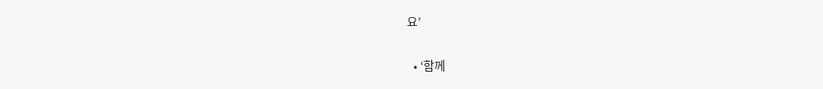요’

  • ‘함께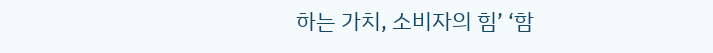하는 가치, 소비자의 힘’ ‘함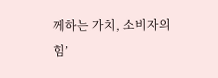께하는 가치, 소비자의 힘’